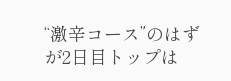“激辛コース”のはずが2日目トップは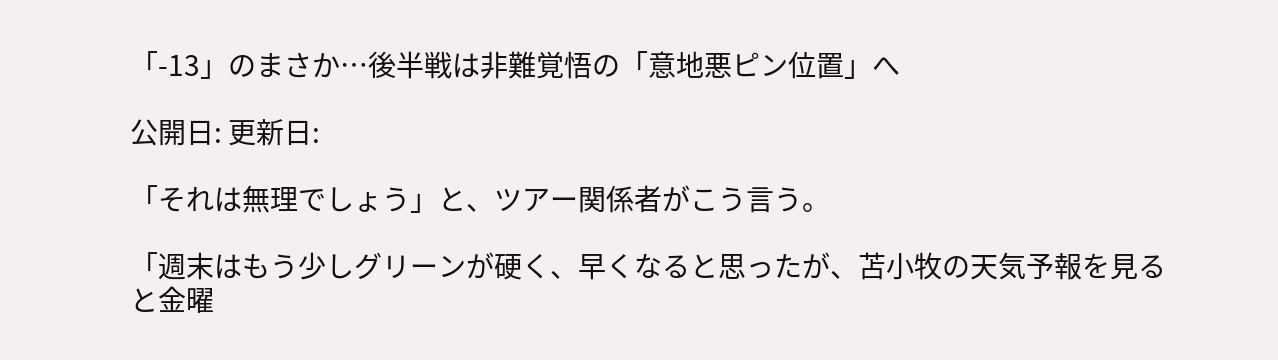「-13」のまさか…後半戦は非難覚悟の「意地悪ピン位置」へ

公開日: 更新日:

「それは無理でしょう」と、ツアー関係者がこう言う。

「週末はもう少しグリーンが硬く、早くなると思ったが、苫小牧の天気予報を見ると金曜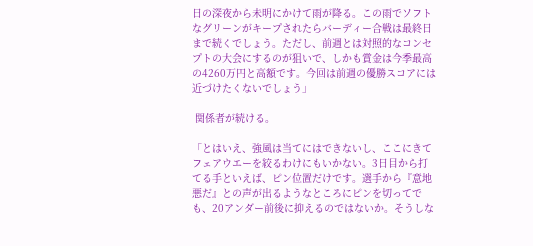日の深夜から未明にかけて雨が降る。この雨でソフトなグリーンがキープされたらバーディー合戦は最終日まで続くでしょう。ただし、前週とは対照的なコンセプトの大会にするのが狙いで、しかも賞金は今季最高の4260万円と高額です。今回は前週の優勝スコアには近づけたくないでしょう」

 関係者が続ける。

「とはいえ、強風は当てにはできないし、ここにきてフェアウエーを絞るわけにもいかない。3日目から打てる手といえば、ピン位置だけです。選手から『意地悪だ』との声が出るようなところにピンを切ってでも、20アンダー前後に抑えるのではないか。そうしな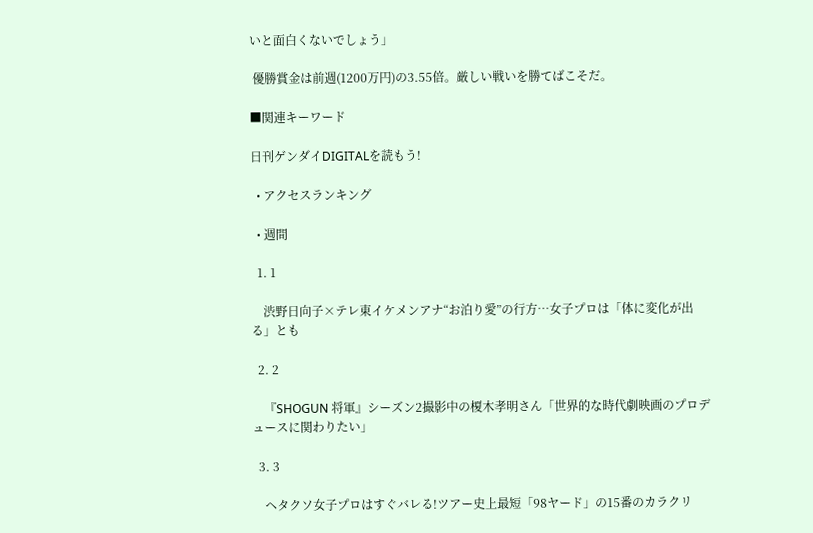いと面白くないでしょう」

 優勝賞金は前週(1200万円)の3.55倍。厳しい戦いを勝てばこそだ。

■関連キーワード

日刊ゲンダイDIGITALを読もう!

  • アクセスランキング

  • 週間

  1. 1

    渋野日向子×テレ東イケメンアナ“お泊り愛”の行方…女子プロは「体に変化が出る」とも

  2. 2

    『SHOGUN 将軍』シーズン2撮影中の榎木孝明さん「世界的な時代劇映画のプロデュースに関わりたい」

  3. 3

    ヘタクソ女子プロはすぐバレる!ツアー史上最短「98ヤード」の15番のカラクリ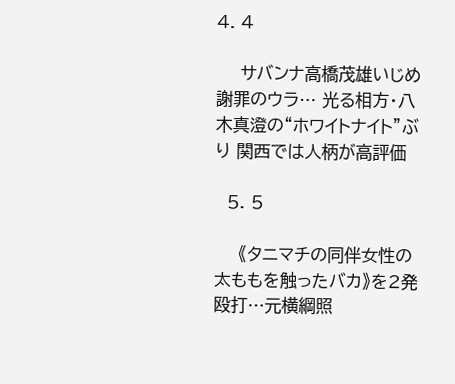4. 4

    サバンナ高橋茂雄いじめ謝罪のウラ… 光る相方・八木真澄の“ホワイトナイト”ぶり 関西では人柄が高評価

  5. 5

    《タニマチの同伴女性の太ももを触ったバカ》を2発殴打…元横綱照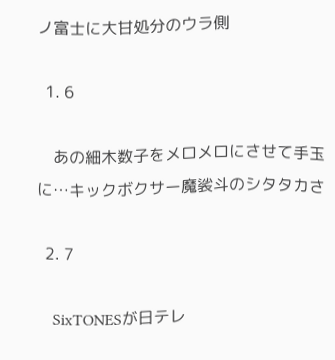ノ富士に大甘処分のウラ側

  1. 6

    あの細木数子をメロメロにさせて手玉に…キックボクサー魔裟斗のシタタカさ

  2. 7

    SixTONESが日テレ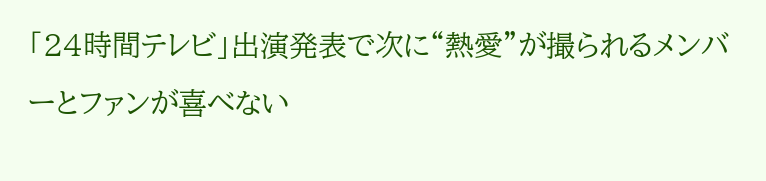「24時間テレビ」出演発表で次に“熱愛”が撮られるメンバーとファンが喜べない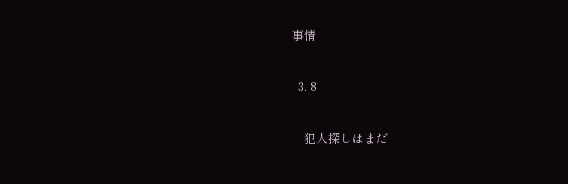事情

  3. 8

    犯人探しはまだ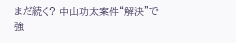まだ続く? 中山功太案件“解決”で強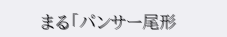まる「パンサー尾形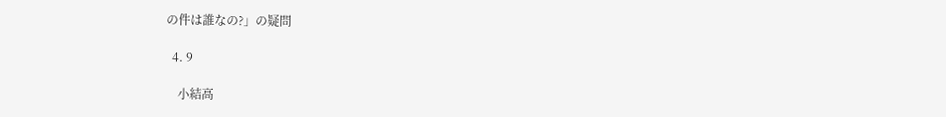の件は誰なの?」の疑問

  4. 9

    小結高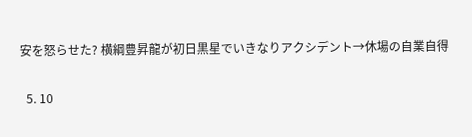安を怒らせた? 横綱豊昇龍が初日黒星でいきなりアクシデント→休場の自業自得

  5. 10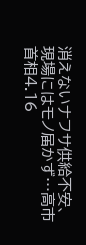消えないナフサ供給不安、現場にはモノ届かず…高市首相4.16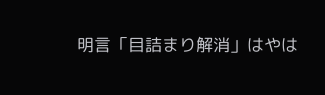明言「目詰まり解消」はやは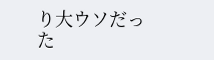り大ウソだった